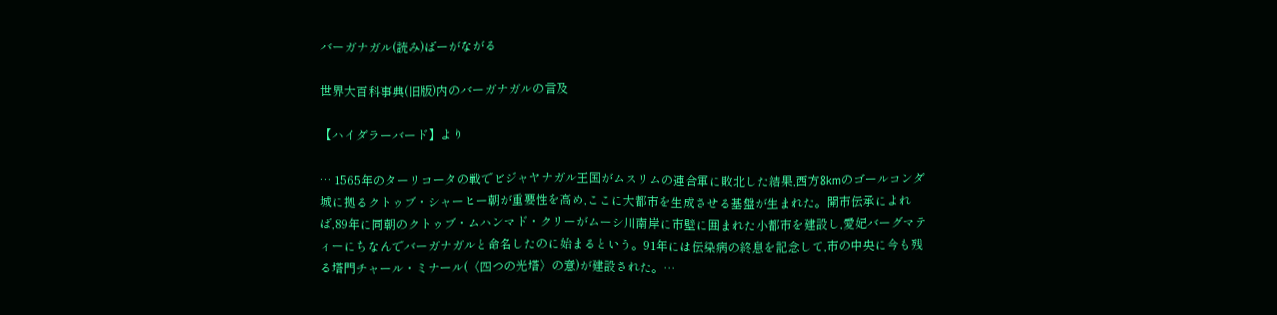バーガナガル(読み)ばーがながる

世界大百科事典(旧版)内のバーガナガルの言及

【ハイダラーバード】より

… 1565年のターリコータの戦でビジャヤナガル王国がムスリムの連合軍に敗北した結果,西方8kmのゴールコンダ城に拠るクトゥブ・シャーヒー朝が重要性を高め,ここに大都市を生成させる基盤が生まれた。開市伝承によれば,89年に同朝のクトゥブ・ムハンマド・クリーがムーシ川南岸に市壁に囲まれた小都市を建設し,愛妃バーグマティーにちなんでバーガナガルと命名したのに始まるという。91年には伝染病の終息を記念して,市の中央に今も残る塔門チャール・ミナール(〈四つの光塔〉の意)が建設された。…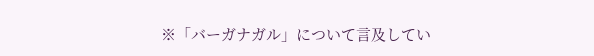※「バーガナガル」について言及してい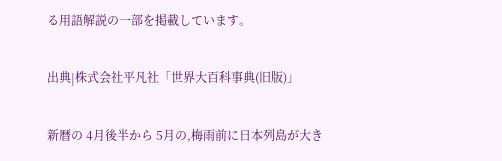る用語解説の一部を掲載しています。

出典|株式会社平凡社「世界大百科事典(旧版)」

新暦の 4月後半から 5月の,梅雨前に日本列島が大き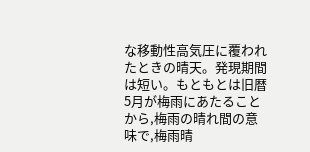な移動性高気圧に覆われたときの晴天。発現期間は短い。もともとは旧暦 5月が梅雨にあたることから,梅雨の晴れ間の意味で,梅雨晴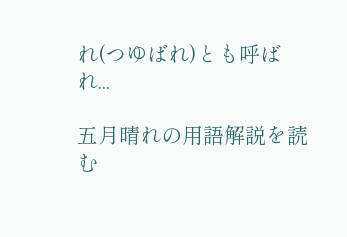れ(つゆばれ)とも呼ばれ...

五月晴れの用語解説を読む